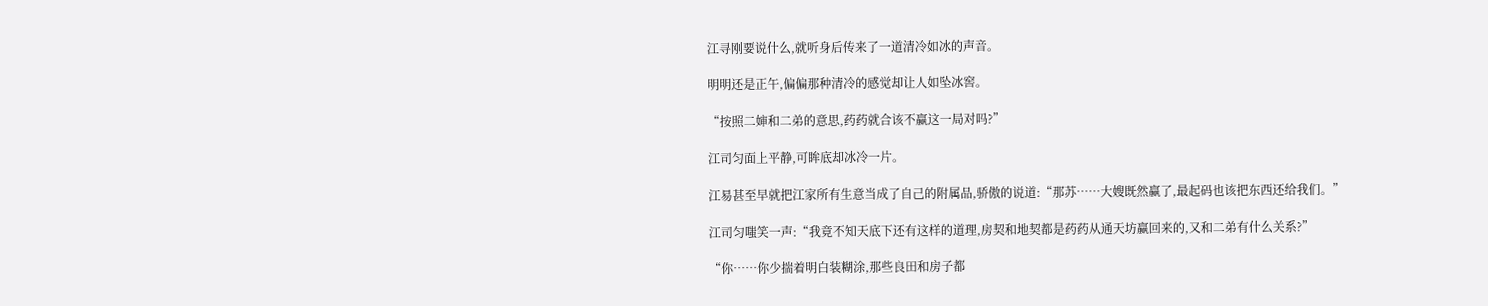江寻刚要说什么,就听身后传来了一道清冷如冰的声音。

明明还是正午,偏偏那种清冷的感觉却让人如坠冰窖。

“按照二婶和二弟的意思,药药就合该不赢这一局对吗?”

江司匀面上平静,可眸底却冰冷一片。

江易甚至早就把江家所有生意当成了自己的附属品,骄傲的说道:“那苏……大嫂既然赢了,最起码也该把东西还给我们。”

江司匀嗤笑一声:“我竟不知天底下还有这样的道理,房契和地契都是药药从通天坊赢回来的,又和二弟有什么关系?”

“你……你少揣着明白装糊涂,那些良田和房子都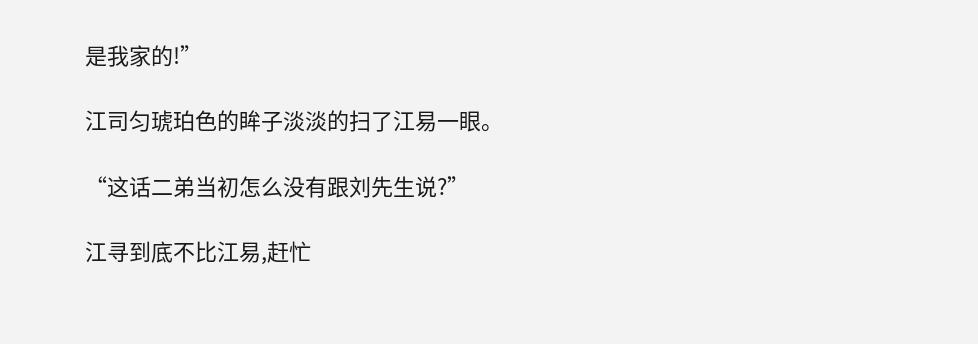是我家的!”

江司匀琥珀色的眸子淡淡的扫了江易一眼。

“这话二弟当初怎么没有跟刘先生说?”

江寻到底不比江易,赶忙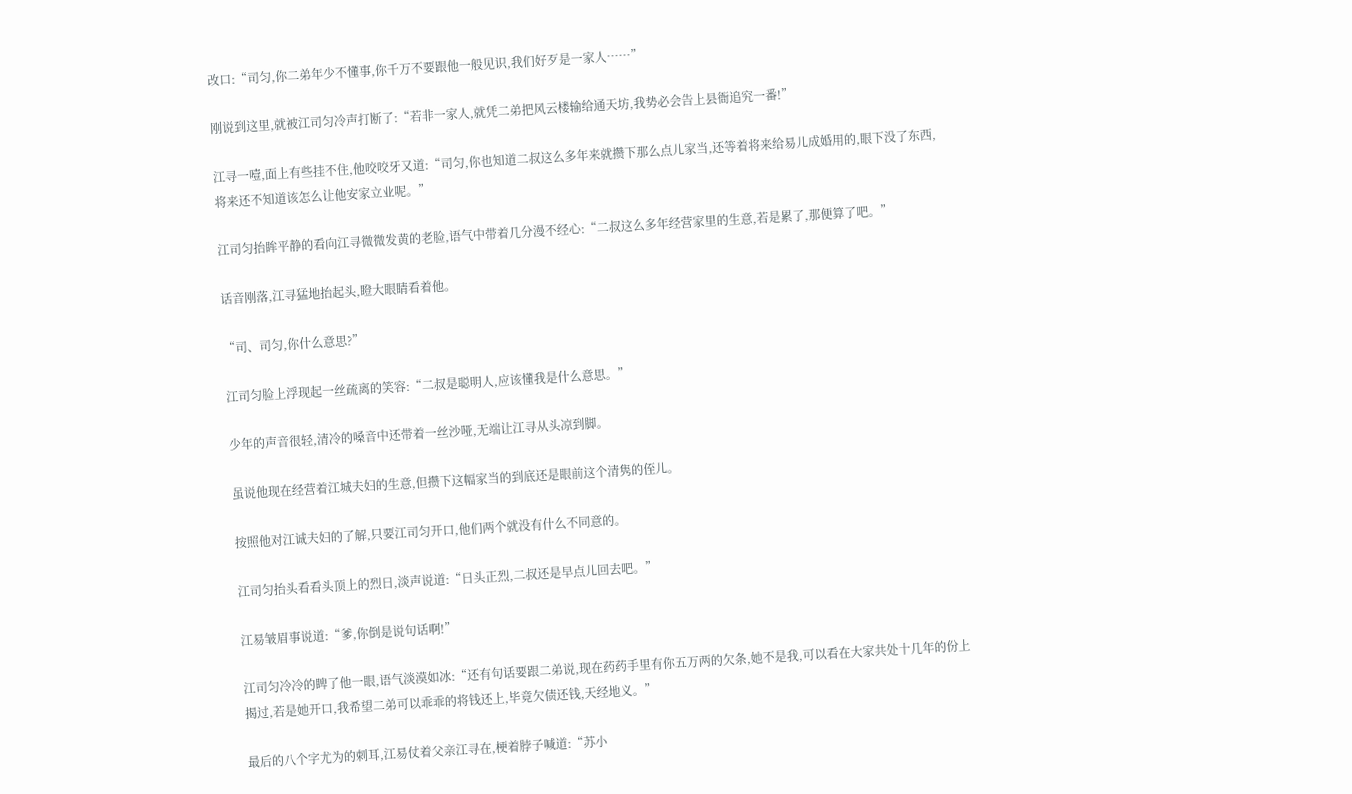改口:“司匀,你二弟年少不懂事,你千万不要跟他一般见识,我们好歹是一家人……”

刚说到这里,就被江司匀冷声打断了:“若非一家人,就凭二弟把风云楼输给通天坊,我势必会告上县衙追究一番!”

江寻一噎,面上有些挂不住,他咬咬牙又道:“司匀,你也知道二叔这么多年来就攒下那么点儿家当,还等着将来给易儿成婚用的,眼下没了东西,将来还不知道该怎么让他安家立业呢。”

江司匀抬眸平静的看向江寻微微发黄的老脸,语气中带着几分漫不经心:“二叔这么多年经营家里的生意,若是累了,那便算了吧。”

话音刚落,江寻猛地抬起头,瞪大眼睛看着他。

“司、司匀,你什么意思?”

江司匀脸上浮现起一丝疏离的笑容:“二叔是聪明人,应该懂我是什么意思。”

少年的声音很轻,清冷的嗓音中还带着一丝沙哑,无端让江寻从头凉到脚。

虽说他现在经营着江城夫妇的生意,但攒下这幅家当的到底还是眼前这个清隽的侄儿。

按照他对江诚夫妇的了解,只要江司匀开口,他们两个就没有什么不同意的。

江司匀抬头看看头顶上的烈日,淡声说道:“日头正烈,二叔还是早点儿回去吧。”

江易皱眉事说道:“爹,你倒是说句话啊!”

江司匀冷冷的睥了他一眼,语气淡漠如冰:“还有句话要跟二弟说,现在药药手里有你五万两的欠条,她不是我,可以看在大家共处十几年的份上揭过,若是她开口,我希望二弟可以乖乖的将钱还上,毕竟欠债还钱,天经地义。”

最后的八个字尤为的刺耳,江易仗着父亲江寻在,梗着脖子喊道:“苏小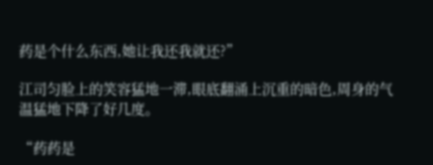药是个什么东西,她让我还我就还?”

江司匀脸上的笑容猛地一滞,眼底翻涌上沉重的暗色,周身的气温猛地下降了好几度。

“药药是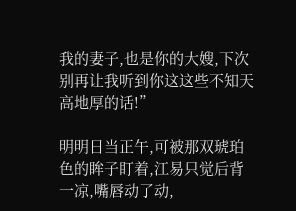我的妻子,也是你的大嫂,下次别再让我听到你这这些不知天高地厚的话!”

明明日当正午,可被那双琥珀色的眸子盯着,江易只觉后背一凉,嘴唇动了动,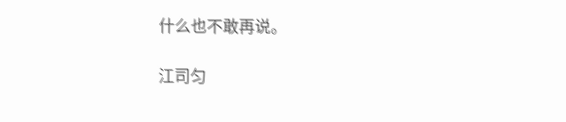什么也不敢再说。

江司匀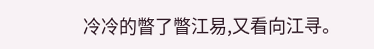冷冷的瞥了瞥江易,又看向江寻。